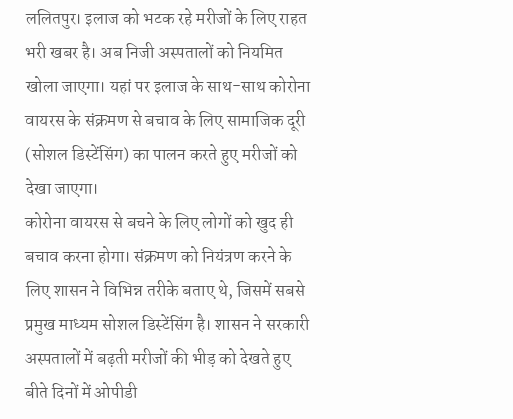ललितपुर। इलाज को भटक रहे मरीजों के लिए राहत भरी खबर है। अब निजी अस्पतालों को नियमित खोला जाएगा। यहां पर इलाज के साथ-साथ कोरोना वायरस के संक्रमण से बचाव के लिए सामाजिक दूरी (सोशल डिस्टेंसिंग) का पालन करते हुए मरीजों को देखा जाएगा।
कोरोना वायरस से बचने के लिए लोगों को खुद ही बचाव करना होगा। संक्रमण को नियंत्रण करने के लिए शासन ने विभिन्न तरीके बताए थे, जिसमें सबसे प्रमुख माध्यम सोशल डिस्टेंसिंग है। शासन ने सरकारी अस्पतालों में बढ़ती मरीजों की भीड़ को देखते हुए बीते दिनों में ओपीडी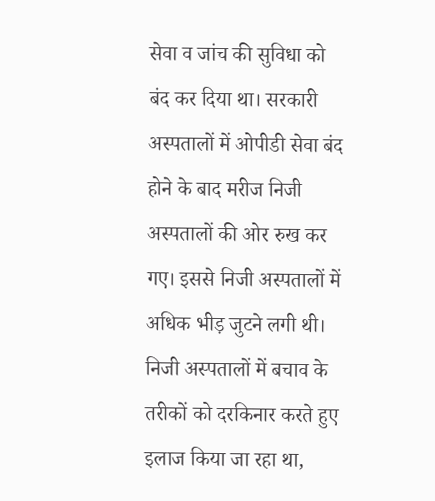सेवा व जांच की सुविधा को बंद कर दिया था। सरकारी अस्पतालों में ओपीडी सेवा बंद होने के बाद मरीज निजी अस्पतालों की ओर रुख कर गए। इससे निजी अस्पतालों में अधिक भीड़ जुटने लगी थी।
निजी अस्पतालों में बचाव के तरीकों को दरकिनार करते हुए इलाज किया जा रहा था,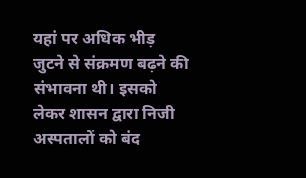यहां पर अधिक भीड़ जुटने से संक्रमण बढ़ने की संभावना थी। इसको लेकर शासन द्वारा निजी अस्पतालों को बंद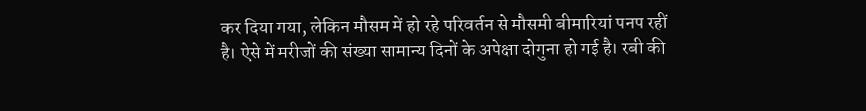कर दिया गया, लेकिन मौसम में हो रहे परिवर्तन से मौसमी बीमारियां पनप रहीं है। ऐसे में मरीजों की संख्या सामान्य दिनों के अपेक्षा दोगुना हो गई है। रबी की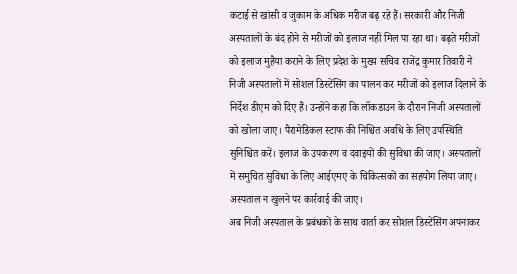कटाई से खांसी व जुकाम के अधिक मरीज बढ़ रहे हैं। सरकारी और निजी अस्पतालों के बंद होने से मरीजों को इलाज नहीं मिल पा रहा था। बढ़ते मरीजों को इलाज मुहैया कराने के लिए प्रदेश के मुख्य सचिव राजेंद्र कुमार तिवारी ने निजी अस्पतालों में सोशल डिस्टेंसिंग का पालन कर मरीजों को इलाज दिलाने के निर्देश डीएम को दिए हैं। उन्होंने कहा कि लॉकडाउन के दौरान निजी अस्पतालों को खोला जाए। पैरामेडिकल स्टाफ की निश्चित अवधि के लिए उपस्थिति सुनिश्चित करें। इलाज के उपकरण व दवाइयों की सुविधा की जाए। अस्पतालों में समुचित सुविधा के लिए आईएमए के चिकित्सकों का सहयोग लिया जाए। अस्पताल न खुलने पर कार्रवाई की जाए।
अब निजी अस्पताल के प्रबंधकों के साथ वार्ता कर सोशल डिस्टेंसिंग अपनाकर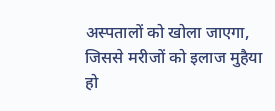अस्पतालों को खोला जाएगा, जिससे मरीजों को इलाज मुहैया हो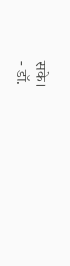सके।
- डॉ.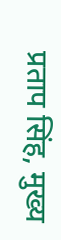प्रताप सिंह, मुख्य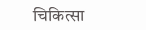चिकित्सा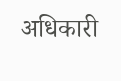अधिकारी